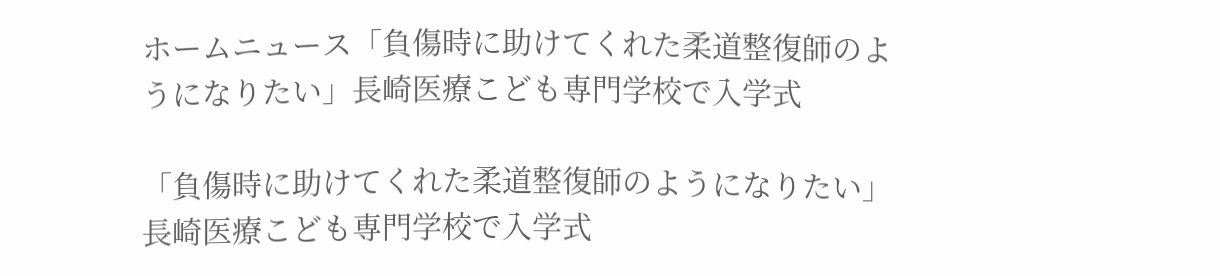ホームニュース「負傷時に助けてくれた柔道整復師のようになりたい」長崎医療こども専門学校で入学式

「負傷時に助けてくれた柔道整復師のようになりたい」長崎医療こども専門学校で入学式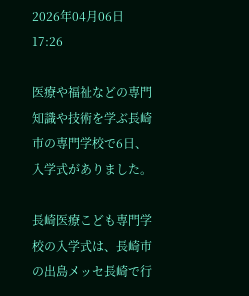2026年04月06日 17:26

医療や福祉などの専門知識や技術を学ぶ長崎市の専門学校で6日、入学式がありました。

長崎医療こども専門学校の入学式は、長崎市の出島メッセ長崎で行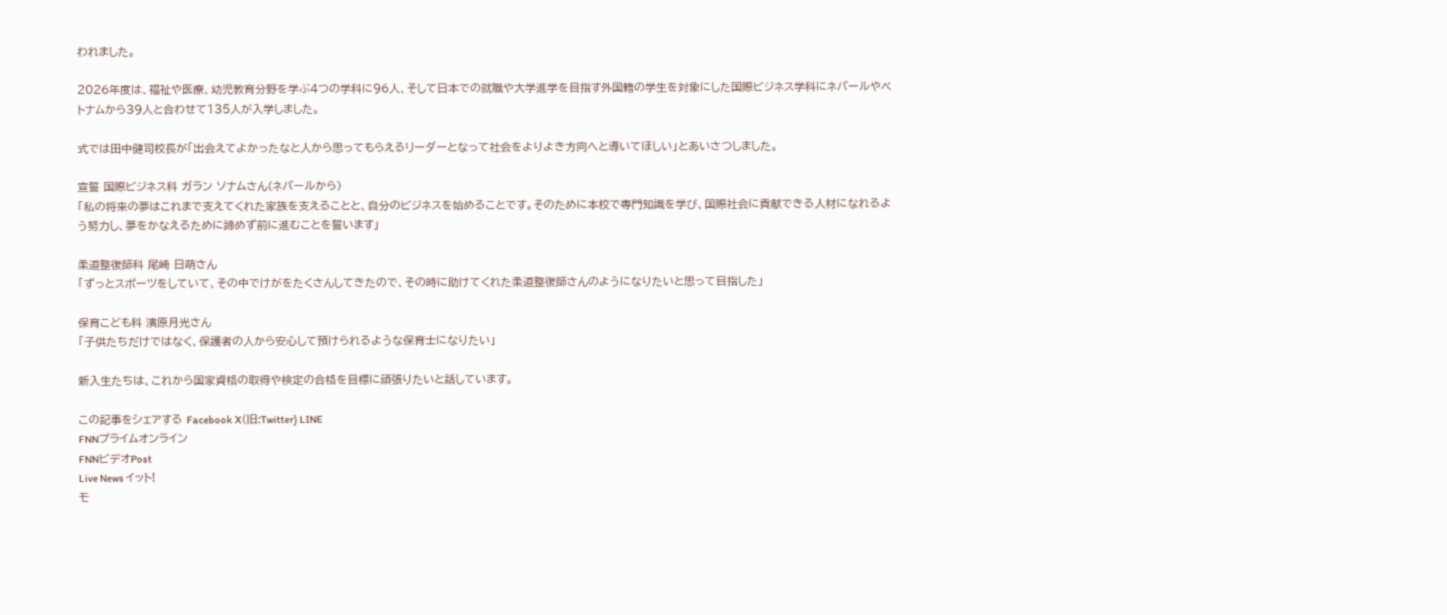われました。

2026年度は、福祉や医療、幼児教育分野を学ぶ4つの学科に96人、そして日本での就職や大学進学を目指す外国籍の学生を対象にした国際ビジネス学科にネパールやベトナムから39人と合わせて135人が入学しました。

式では田中健司校長が「出会えてよかったなと人から思ってもらえるリーダーとなって社会をよりよき方向へと導いてほしい」とあいさつしました。

宣誓 国際ビジネス科 ガラン ソナムさん(ネパールから)
「私の将来の夢はこれまで支えてくれた家族を支えることと、自分のビジネスを始めることです。そのために本校で専門知識を学び、国際社会に貢献できる人材になれるよう努力し、夢をかなえるために諦めず前に進むことを誓います」

柔道整復師科 尾崎 日萌さん
「ずっとスポーツをしていて、その中でけがをたくさんしてきたので、その時に助けてくれた柔道整復師さんのようになりたいと思って目指した」

保育こども科 濱原月光さん
「子供たちだけではなく、保護者の人から安心して預けられるような保育士になりたい」

新入生たちは、これから国家資格の取得や検定の合格を目標に頑張りたいと話しています。

この記事をシェアする Facebook X(旧:Twitter) LINE
FNNプライムオンライン
FNNビデオPost
Live News イット!
モ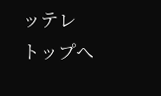ッテレ
トップへ